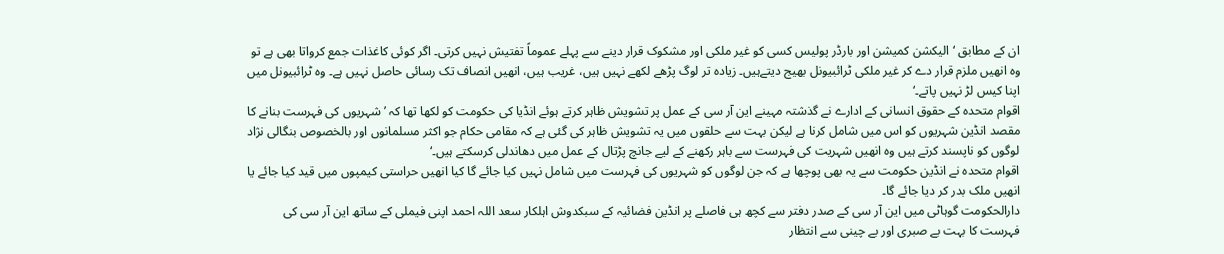ان کے مطابق ‘الیکشن کمیشن اور بارڈر پولیس کسی کو غیر ملکی اور مشکوک قرار دینے سے پہلے عموماً تفتیش نہیں کرتی۔ اگر کوئی کاغذات جمع کرواتا بھی ہے تو وہ انھیں ملزم قرار دے کر غیر ملکی ٹرائبیونل بھیج دیتےہیں۔ زیادہ تر لوگ پڑھے لکھے نہیں ہیں، غریب ہیں، انھیں انصاف تک رسائی حاصل نہیں ہے۔ وہ ٹرائبیونل میں اپنا کیس لڑ نہیں پاتے۔‘
اقوام متحدہ کے حقوق انسانی کے ادارے نے گذشتہ مہینے این آر سی کے عمل پر تشویش ظاہر کرتے ہوئے انڈیا کی حکومت کو لکھا تھا کہ ’شہریوں کی فہرست بنانے کا مقصد انڈین شہریوں کو اس میں شامل کرنا ہے لیکن بہت سے حلقوں میں یہ تشویش ظاہر کی گئی ہے کہ مقامی حکام جو اکثر مسلمانوں اور بالخصوص بنگالی نژاد لوگوں کو ناپسند کرتے ہیں وہ انھیں شہریت کی فہرست سے باہر رکھنے کے لیے جانچ پڑتال کے عمل میں دھاندلی کرسکتے ہیں۔‘
اقوام متحدہ نے انڈین حکومت سے یہ بھی پوچھا ہے کہ جن لوگوں کو شہریوں کی فہرست میں شامل نہیں کیا جائے گا کیا انھیں حراستی کیمپوں میں قید کیا جائے یا انھیں ملک بدر کر دیا جائے گا۔
دارالحکومت گوہاٹی میں این آر سی کے صدر دفتر سے کچھ ہی فاصلے پر انڈین فضائیہ کے سبکدوش اہلکار سعد اللہ احمد اپنی فیملی کے ساتھ این آر سی کی فہرست کا بہت بے صبری اور بے چینی سے انتظار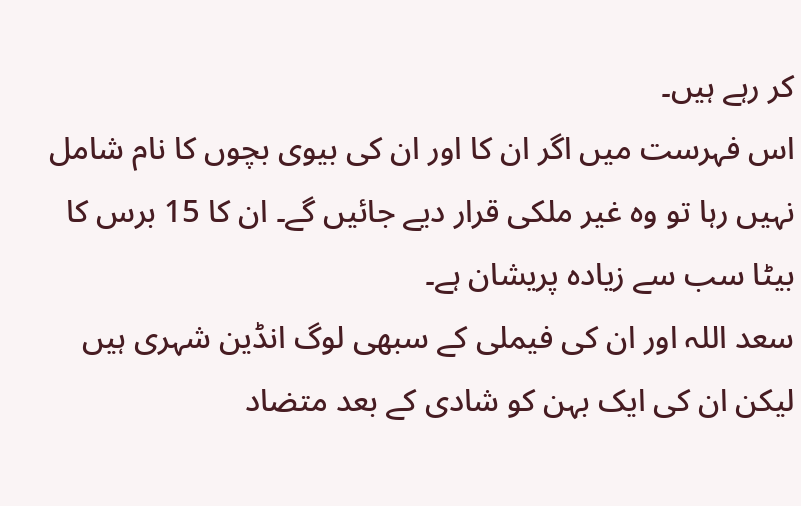کر رہے ہیں۔
اس فہرست میں اگر ان کا اور ان کی بیوی بچوں کا نام شامل نہیں رہا تو وہ غیر ملکی قرار دیے جائيں گے۔ ان کا 15 برس کا بیٹا سب سے زیادہ پریشان ہے۔
سعد اللہ اور ان کی فیملی کے سبھی لوگ انڈین شہری ہیں لیکن ان کی ایک بہن کو شادی کے بعد متضاد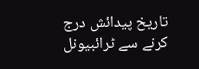تاریخ پیدائش درج کرنے سے ٹرائبیونل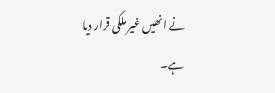نے انھیں غیر ملکی قرار دیا ہے۔